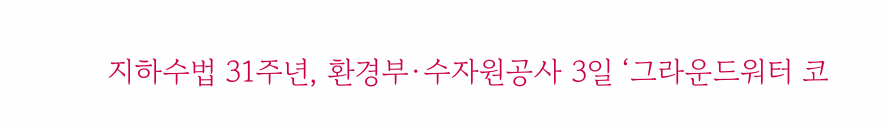지하수법 31주년, 환경부·수자원공사 3일 ‘그라운드워터 코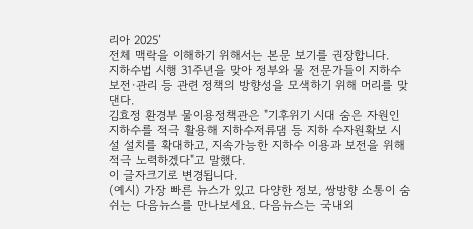리아 2025’
전체 맥락을 이해하기 위해서는 본문 보기를 권장합니다.
지하수법 시행 31주년을 맞아 정부와 물 전문가들이 지하수 보전·관리 등 관련 정책의 방향성을 모색하기 위해 머리를 맞댄다.
김효정 환경부 물이용정책관은 "기후위기 시대 숨은 자원인 지하수를 적극 활용해 지하수저류댐 등 지하 수자원확보 시설 설치를 확대하고, 지속가능한 지하수 이용과 보전을 위해 적극 노력하겠다"고 말했다.
이 글자크기로 변경됩니다.
(예시) 가장 빠른 뉴스가 있고 다양한 정보, 쌍방향 소통이 숨쉬는 다음뉴스를 만나보세요. 다음뉴스는 국내외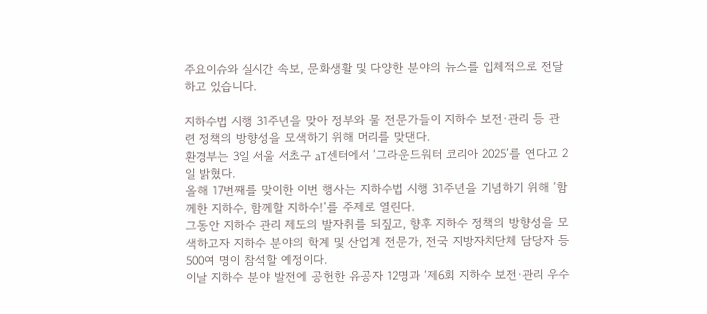주요이슈와 실시간 속보, 문화생활 및 다양한 분야의 뉴스를 입체적으로 전달하고 있습니다.

지하수법 시행 31주년을 맞아 정부와 물 전문가들이 지하수 보전·관리 등 관련 정책의 방향성을 모색하기 위해 머리를 맞댄다.
환경부는 3일 서울 서초구 aT센터에서 ‘그라운드워터 코리아 2025’를 연다고 2일 밝혔다.
올해 17번째를 맞이한 이번 행사는 지하수법 시행 31주년을 기념하기 위해 ‘함께한 지하수, 함께할 지하수!’를 주제로 열린다.
그동안 지하수 관리 제도의 발자취를 되짚고, 향후 지하수 정책의 방향성을 모색하고자 지하수 분야의 학계 및 산업계 전문가, 전국 지방자치단체 담당자 등 500여 명이 참석할 예정이다.
이날 지하수 분야 발전에 공헌한 유공자 12명과 ‘제6회 지하수 보전·관리 우수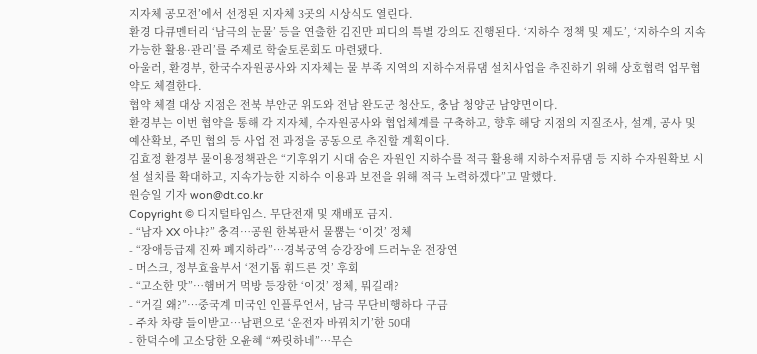지자체 공모전’에서 선정된 지자체 3곳의 시상식도 열린다.
환경 다큐멘터리 ‘남극의 눈물’ 등을 연출한 김진만 피디의 특별 강의도 진행된다. ‘지하수 정책 및 제도’, ‘지하수의 지속가능한 활용·관리’를 주제로 학술토론회도 마련됐다.
아울러, 환경부, 한국수자원공사와 지자체는 물 부족 지역의 지하수저류댐 설치사업을 추진하기 위해 상호협력 업무협약도 체결한다.
협약 체결 대상 지점은 전북 부안군 위도와 전남 완도군 청산도, 충남 청양군 남양면이다.
환경부는 이번 협약을 통해 각 지자체, 수자원공사와 협업체계를 구축하고, 향후 해당 지점의 지질조사, 설계, 공사 및 예산확보, 주민 협의 등 사업 전 과정을 공동으로 추진할 계획이다.
김효정 환경부 물이용정책관은 “기후위기 시대 숨은 자원인 지하수를 적극 활용해 지하수저류댐 등 지하 수자원확보 시설 설치를 확대하고, 지속가능한 지하수 이용과 보전을 위해 적극 노력하겠다”고 말했다.
원승일 기자 won@dt.co.kr
Copyright © 디지털타임스. 무단전재 및 재배포 금지.
- “남자 XX 아냐?” 충격…공원 한복판서 물뿜는 ‘이것’ 정체
- “장애등급제 진짜 폐지하라”…경복궁역 승강장에 드러누운 전장연
- 머스크, 정부효율부서 ‘전기톱 휘드른 것’ 후회
- “고소한 맛”…햄버거 먹방 등장한 ‘이것’ 정체, 뭐길래?
- “거길 왜?”…중국계 미국인 인플루언서, 남극 무단비행하다 구금
- 주차 차량 들이받고…남편으로 ‘운전자 바꿔치기’한 50대
- 한덕수에 고소당한 오윤혜 “짜릿하네”…무슨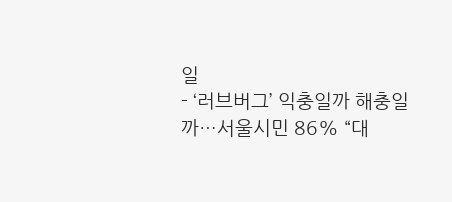일
- ‘러브버그’ 익충일까 해충일까…서울시민 86% “대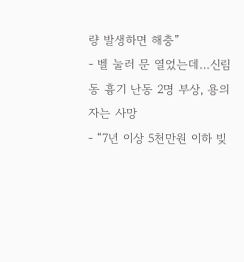량 발생하면 해충”
- 벨 눌러 문 열었는데…신림동 흉기 난동 2명 부상, 용의자는 사망
- “7년 이상 5천만원 이하 빚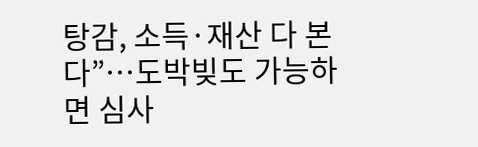탕감, 소득·재산 다 본다”…도박빚도 가능하면 심사